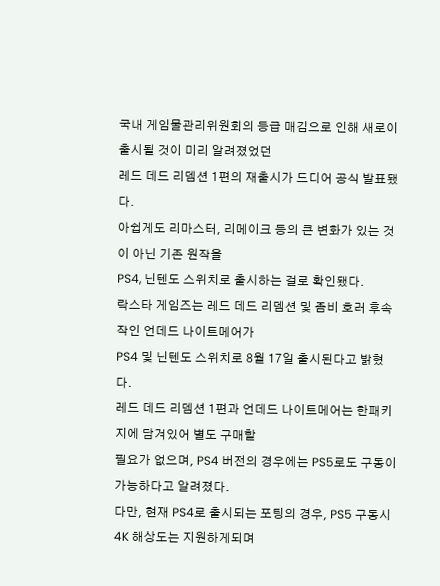국내 게임물관리위원회의 등급 매김으로 인해 새로이 출시될 것이 미리 알려졌었던
레드 데드 리뎀션 1편의 재출시가 드디어 공식 발표됐다.
아쉽게도 리마스터, 리메이크 등의 큰 변화가 있는 것이 아닌 기존 원작을
PS4, 닌텐도 스위치로 출시하는 걸로 확인됐다.
락스타 게임즈는 레드 데드 리뎀션 및 좀비 호러 후속작인 언데드 나이트메어가
PS4 및 닌텐도 스위치로 8월 17일 출시된다고 밝혔다.
레드 데드 리뎀션 1편과 언데드 나이트메어는 한패키지에 담겨있어 별도 구매할
필요가 없으며, PS4 버전의 경우에는 PS5로도 구동이 가능하다고 알려졌다.
다만, 현재 PS4로 출시되는 포팅의 경우, PS5 구동시 4K 해상도는 지원하게되며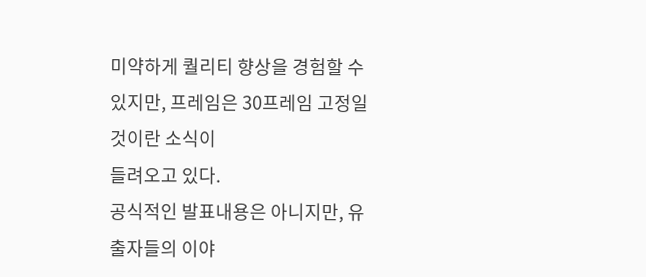미약하게 퀄리티 향상을 경험할 수 있지만, 프레임은 30프레임 고정일 것이란 소식이
들려오고 있다.
공식적인 발표내용은 아니지만, 유출자들의 이야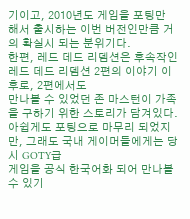기이고, 2010년도 게임을 포팅만
해서 출시하는 이번 버전인만큼 거의 확실시 되는 분위기다.
한편, 레드 데드 리뎀션은 후속작인 레드 데드 리뎀션 2편의 이야기 이후로, 2편에서도
만나볼 수 있었던 존 마스턴이 가족을 구하기 위한 스토리가 담겨있다.
아쉽게도 포팅으로 마무리 되었지만, 그래도 국내 게이머들에게는 당시 GOTY급
게임을 공식 한국어화 되어 만나볼 수 있기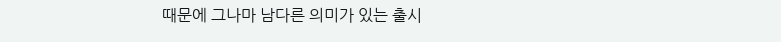때문에 그나마 남다른 의미가 있는 출시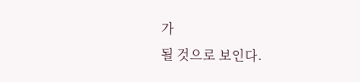가
될 것으로 보인다.